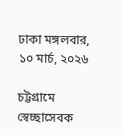ঢাকা মঙ্গলবার, ১০ মার্চ, ২০২৬

চট্টগ্রামে স্বেচ্ছাসেবক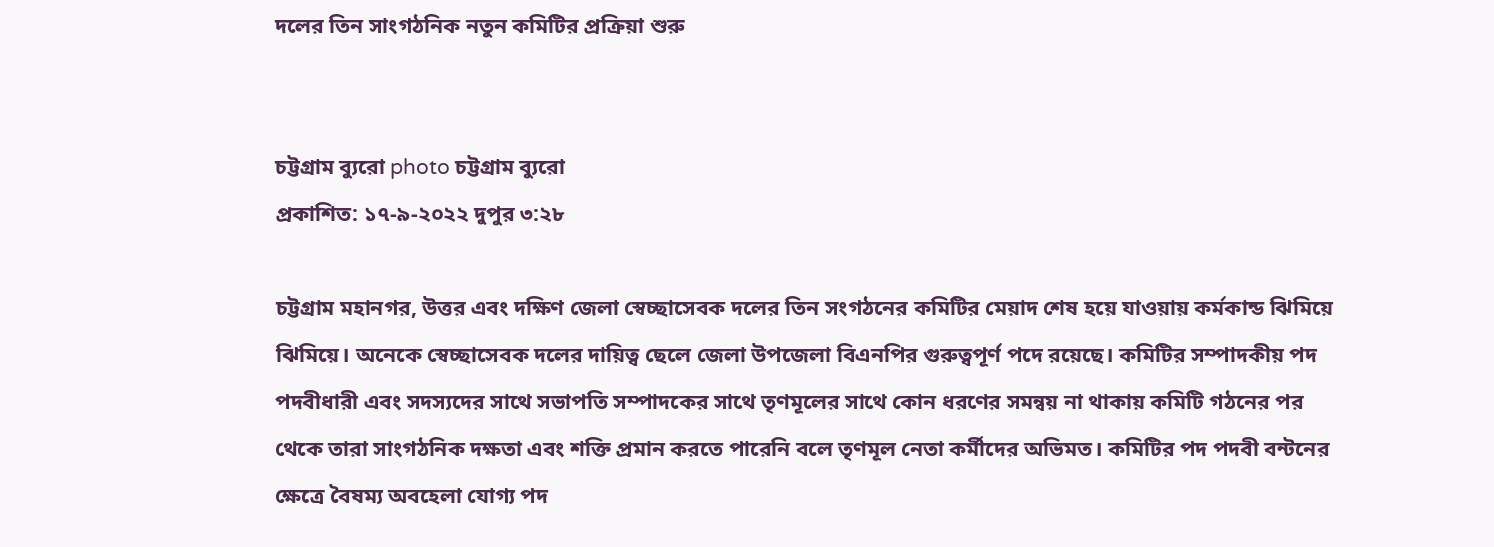দলের তিন সাংগঠনিক নতুন কমিটির প্রক্রিয়া শুরু


চট্টগ্রাম ব্যুরো photo চট্টগ্রাম ব্যুরো
প্রকাশিত: ১৭-৯-২০২২ দুপুর ৩:২৮

চট্টগ্রাম মহানগর, উত্তর এবং দক্ষিণ জেলা স্বেচ্ছাসেবক দলের তিন সংগঠনের কমিটির মেয়াদ শেষ হয়ে যাওয়ায় কর্মকান্ড ঝিমিয়ে ঝিমিয়ে। অনেকে স্বেচ্ছাসেবক দলের দায়িত্ব ছেলে জেলা উপজেলা বিএনপির গুরুত্বপূর্ণ পদে রয়েছে। কমিটির সম্পাদকীয় পদ পদবীধারী এবং সদস্যদের সাথে সভাপতি সম্পাদকের সাথে তৃণমূলের সাথে কোন ধরণের সমন্বয় না থাকায় কমিটি গঠনের পর থেকে তারা সাংগঠনিক দক্ষতা এবং শক্তি প্রমান করতে পারেনি বলে তৃণমূল নেতা কর্মীদের অভিমত। কমিটির পদ পদবী বন্টনের ক্ষেত্রে বৈষম্য অবহেলা যোগ্য পদ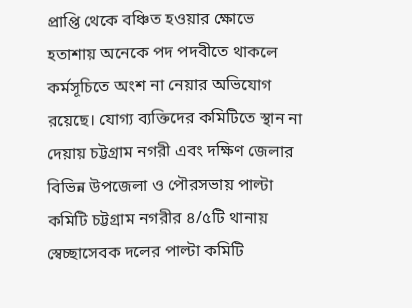প্রাপ্তি থেকে বঞ্চিত হওয়ার ক্ষোভে হতাশায় অনেকে পদ পদবীতে থাকলে কর্মসূচিতে অংশ না নেয়ার অভিযোগ রয়েছে। যোগ্য ব্যক্তিদের কমিটিতে স্থান না দেয়ায় চট্টগ্রাম নগরী এবং দক্ষিণ জেলার বিভিন্ন উপজেলা ও পৌরসভায় পাল্টা কমিটি চট্টগ্রাম নগরীর ৪/৫টি থানায় স্বেচ্ছাসেবক দলের পাল্টা কমিটি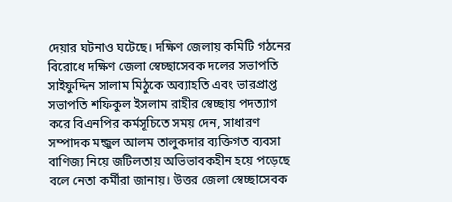দেয়ার ঘটনাও ঘটেছে। দক্ষিণ জেলায় কমিটি গঠনের বিরোধে দক্ষিণ জেলা স্বেচ্ছাসেবক দলের সভাপতি সাইফুদ্দিন সালাম মিঠুকে অব্যাহতি এবং ভারপ্রাপ্ত সভাপতি শফিকুল ইসলাম রাহীর স্বেচ্ছায় পদত্যাগ করে বিএনপির কর্মসূচিতে সময় দেন, সাধারণ সম্পাদক মন্জুল আলম তালুকদার ব্যক্তিগত ব্যবসা বাণিজ্য নিয়ে জটিলতায় অভিভাবকহীন হয়ে পড়েছে বলে নেতা কর্মীরা জানায়। উত্তর জেলা স্বেচ্ছাসেবক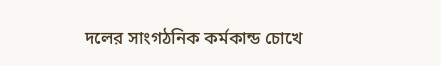দলের সাংগঠনিক কর্মকান্ড চোখে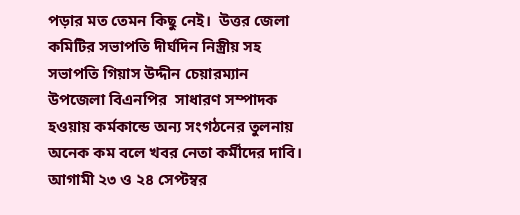পড়ার মত তেমন কিছু নেই।  উত্তর জেলা কমিটির সভাপতি দীর্ঘদিন নিস্ত্রীয় সহ সভাপতি গিয়াস উদ্দীন চেয়ারম্যান উপজেলা বিএনপির  সাধারণ সম্পাদক হওয়ায় কর্মকান্ডে অন্য সংগঠনের তুলনায় অনেক কম বলে খবর নেতা কর্মীদের দাবি।  আগামী ২৩ ও ২৪ সেপ্টম্বর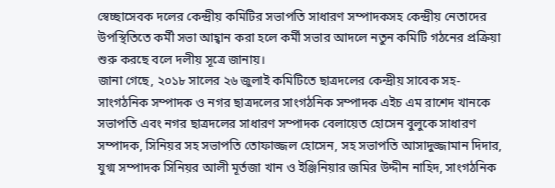স্বেচ্ছাসেবক দলের কেন্দ্রীয় কমিটির সভাপতি সাধারণ সম্পাদকসহ কেন্দ্রীয় নেতাদের উপস্থিতিতে কর্মী সভা আহ্বান করা হলে কর্মী সভার আদলে নতুন কমিটি গঠনের প্রক্রিয়া শুরু করছে বলে দলীয় সূত্রে জানায়।
জানা গেছে, ২০১৮ সালের ২৬ জুলাই কমিটিতে ছাত্রদলের কেন্দ্রীয় সাবেক সহ-সাংগঠনিক সম্পাদক ও নগর ছাত্রদলের সাংগঠনিক সম্পাদক এইচ এম রাশেদ খানকে সভাপতি এবং নগর ছাত্রদলের সাধারণ সম্পাদক বেলায়েত হোসেন বুলুকে সাধারণ সম্পাদক, সিনিয়র সহ সভাপতি তোফাজ্জল হোসেন, সহ সভাপতি আসাদুজ্জামান দিদার, যুগ্ম সম্পাদক সিনিয়র আলী মূর্তজা খান ও ইঞ্জিনিয়ার জমির উদ্দীন নাহিদ, সাংগঠনিক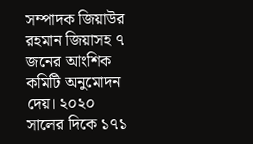সম্পাদক জিয়াউর রহমান জিয়াসহ ৭ জনের আংশিক কমিটি অনুমোদন দেয়। ২০২০ সালের দিকে ১৭১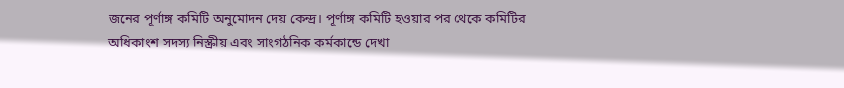জনের পূর্ণাঙ্গ কমিটি অনুমোদন দেয় কেন্দ্র। পূর্ণাঙ্গ কমিটি হওয়ার পর থেকে কমিটির অধিকাংশ সদস্য নিস্ক্রীয় এবং সাংগঠনিক কর্মকান্ডে দেখা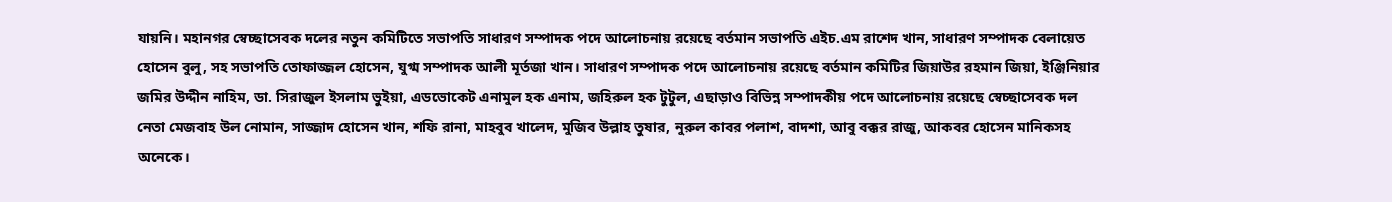যায়নি। মহানগর স্বেচ্ছাসেবক দলের নতুন কমিটিতে সভাপতি সাধারণ সম্পাদক পদে আলোচনায় রয়েছে বর্তমান সভাপতি এইচ.এম রাশেদ খান, সাধারণ সম্পাদক বেলায়েত হোসেন বুলু, সহ সভাপতি তোফাজ্জল হোসেন, যুগ্ম সম্পাদক আলী মূর্তজা খান। সাধারণ সম্পাদক পদে আলোচনায় রয়েছে বর্তমান কমিটির জিয়াউর রহমান জিয়া, ইঞ্জিনিয়ার জমির উদ্দীন নাহিম, ডা. সিরাজুল ইসলাম ভুইয়া, এডভোকেট এনামুল হক এনাম, জহিরুল হক টুটুল, এছাড়াও বিভিন্ন সম্পাদকীয় পদে আলোচনায় রয়েছে স্বেচ্ছাসেবক দল নেতা মেজবাহ উল নোমান, সাজ্জাদ হোসেন খান, শফি রানা, মাহবুব খালেদ, মুজিব উল্লাহ তুষার, নুরুল কাবর পলাশ, বাদশা, আবু বক্কর রাজু, আকবর হোসেন মানিকসহ অনেকে।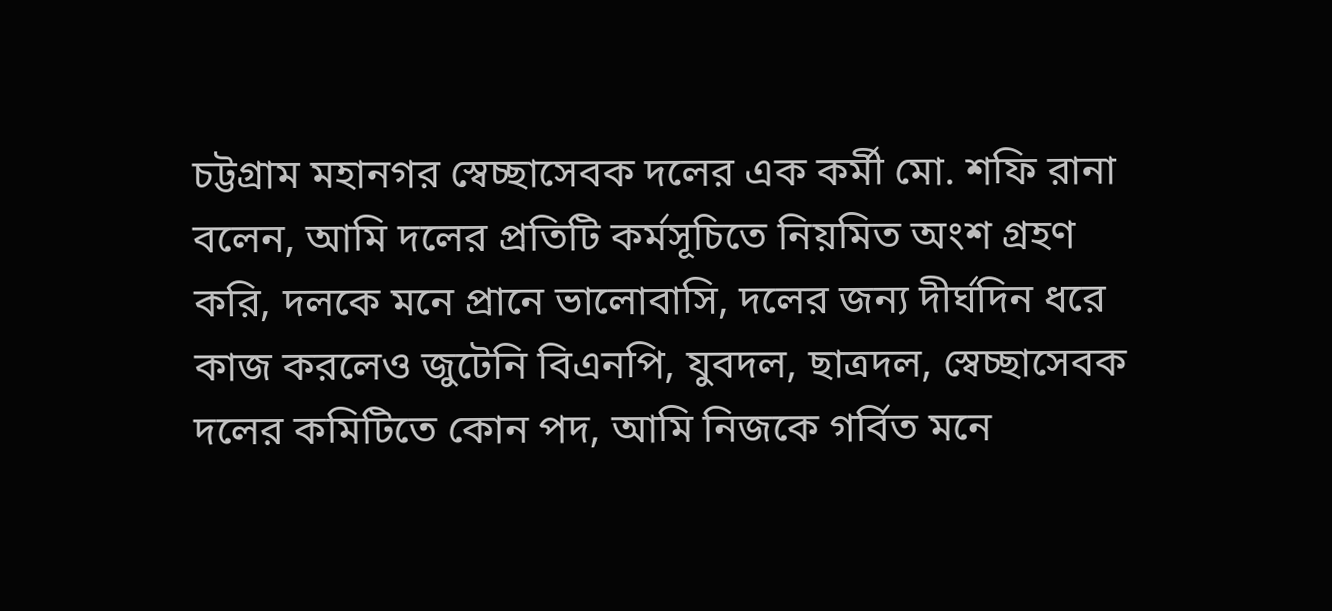চট্টগ্রাম মহানগর স্বেচ্ছাসেবক দলের এক কর্মী মো. শফি রানা বলেন, আমি দলের প্রতিটি কর্মসূচিতে নিয়মিত অংশ গ্রহণ করি, দলকে মনে প্রানে ভালোবাসি, দলের জন্য দীর্ঘদিন ধরে কাজ করলেও জুটেনি বিএনপি, যুবদল, ছাত্রদল, স্বেচ্ছাসেবক দলের কমিটিতে কোন পদ, আমি নিজকে গর্বিত মনে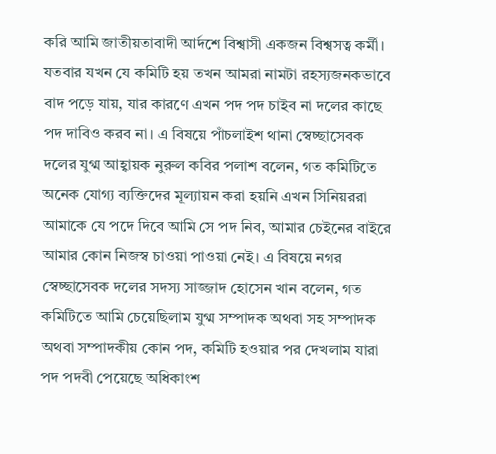করি আমি জাতীয়তাবাদী আর্দশে বিশ্বাসী একজন বিশ্বসত্ব কর্মী। যতবার যখন যে কমিটি হয় তখন আমরা নামটা রহস্যজনকভাবে বাদ পড়ে যায়, যার কারণে এখন পদ পদ চাইব না দলের কাছে পদ দাবিও করব না। এ বিষয়ে পাঁচলাইশ থানা স্বেচ্ছাসেবক দলের যুগ্ম আহ্বায়ক নুরুল কবির পলাশ বলেন, গত কমিটিতে অনেক যোগ্য ব্যক্তিদের মূল্যায়ন করা হয়নি এখন সিনিয়ররা আমাকে যে পদে দিবে আমি সে পদ নিব, আমার চেইনের বাইরে আমার কোন নিজস্ব চাওয়া পাওয়া নেই। এ বিষয়ে নগর স্বেচ্ছাসেবক দলের সদস্য সাজ্জাদ হোসেন খান বলেন, গত কমিটিতে আমি চেয়েছিলাম যুগ্ম সম্পাদক অথবা সহ সম্পাদক অথবা সম্পাদকীয় কোন পদ, কমিটি হওয়ার পর দেখলাম যারা পদ পদবী পেয়েছে অধিকাংশ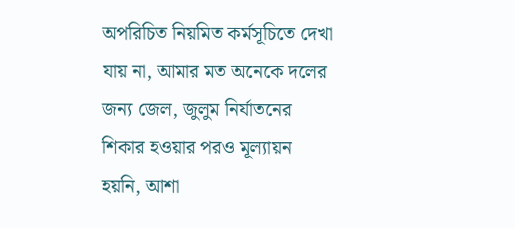অপরিচিত নিয়মিত কর্মসূচিতে দেখা যায় না, আমার মত অনেকে দলের জন্য জেল, জুলুম নির্যাতনের শিকার হওয়ার পরও মূল্যায়ন হয়নি, আশা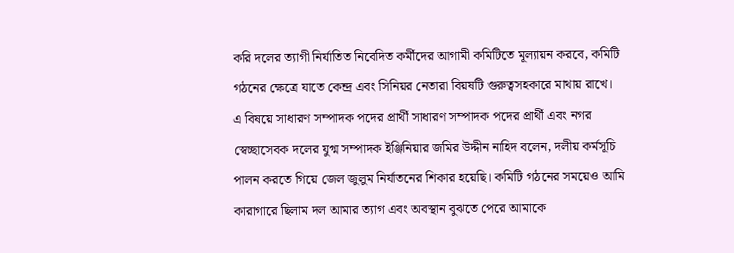করি দলের ত্যাগী নির্যাতিত নিবেদিত কর্মীদের আগামী কমিটিতে মূল্যায়ন করবে, কমিটি গঠনের ক্ষেত্রে যাতে কেন্দ্র এবং সিনিয়র নেতারা বিয়ষটি গুরুত্বসহকারে মাথায় রাখে।
এ বিষয়ে সাধারণ সম্পাদক পদের প্রার্থী সাধারণ সম্পাদক পদের প্রার্থী এবং নগর স্বেচ্ছাসেবক দলের যুগ্ম সম্পাদক ইঞ্জিনিয়ার জমির উদ্দীন নাহিদ বলেন, দলীয় কর্মসূচি পালন করতে গিয়ে জেল জুলুম নির্যাতনের শিকার হয়েছি। কমিটি গঠনের সময়েও আমি কারাগারে ছিলাম দল আমার ত্যাগ এবং অবস্থান বুঝতে পেরে আমাকে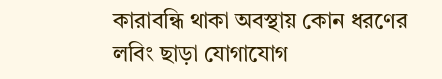কারাবন্ধি থাকা অবস্থায় কোন ধরণের লবিং ছাড়া যোগাযোগ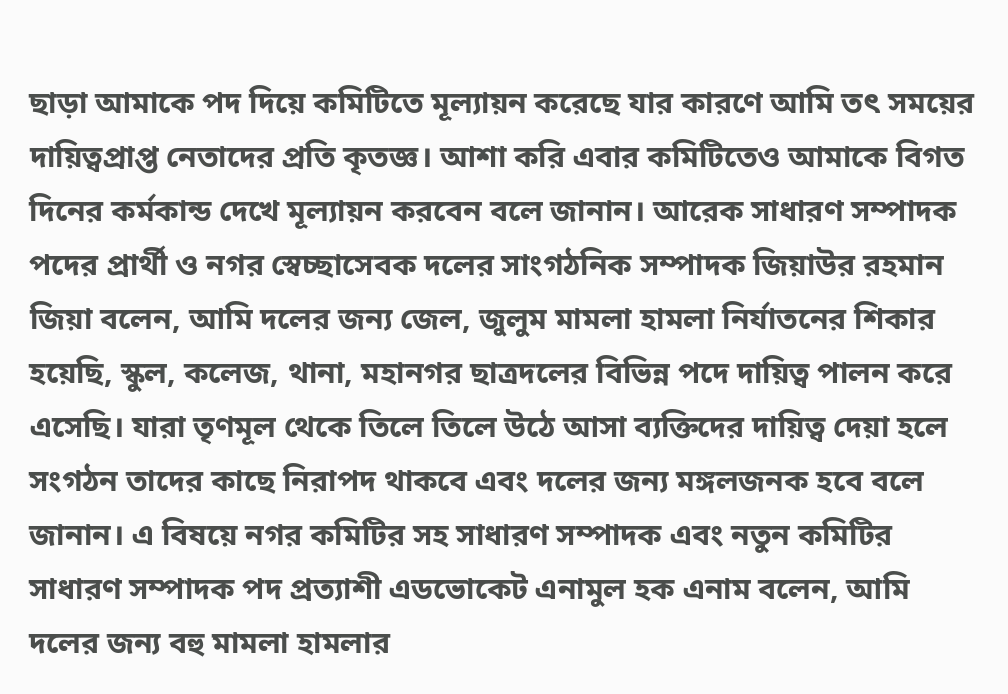ছাড়া আমাকে পদ দিয়ে কমিটিতে মূল্যায়ন করেছে যার কারণে আমি তৎ সময়ের দায়িত্বপ্রাপ্ত নেতাদের প্রতি কৃতজ্ঞ। আশা করি এবার কমিটিতেও আমাকে বিগত দিনের কর্মকান্ড দেখে মূল্যায়ন করবেন বলে জানান। আরেক সাধারণ সম্পাদক পদের প্রার্থী ও নগর স্বেচ্ছাসেবক দলের সাংগঠনিক সম্পাদক জিয়াউর রহমান জিয়া বলেন, আমি দলের জন্য জেল, জুলুম মামলা হামলা নির্যাতনের শিকার হয়েছি, স্কুল, কলেজ, থানা, মহানগর ছাত্রদলের বিভিন্ন পদে দায়িত্ব পালন করে এসেছি। যারা তৃণমূল থেকে তিলে তিলে উঠে আসা ব্যক্তিদের দায়িত্ব দেয়া হলে সংগঠন তাদের কাছে নিরাপদ থাকবে এবং দলের জন্য মঙ্গলজনক হবে বলে জানান। এ বিষয়ে নগর কমিটির সহ সাধারণ সম্পাদক এবং নতুন কমিটির সাধারণ সম্পাদক পদ প্রত্যাশী এডভোকেট এনামুল হক এনাম বলেন, আমি দলের জন্য বহু মামলা হামলার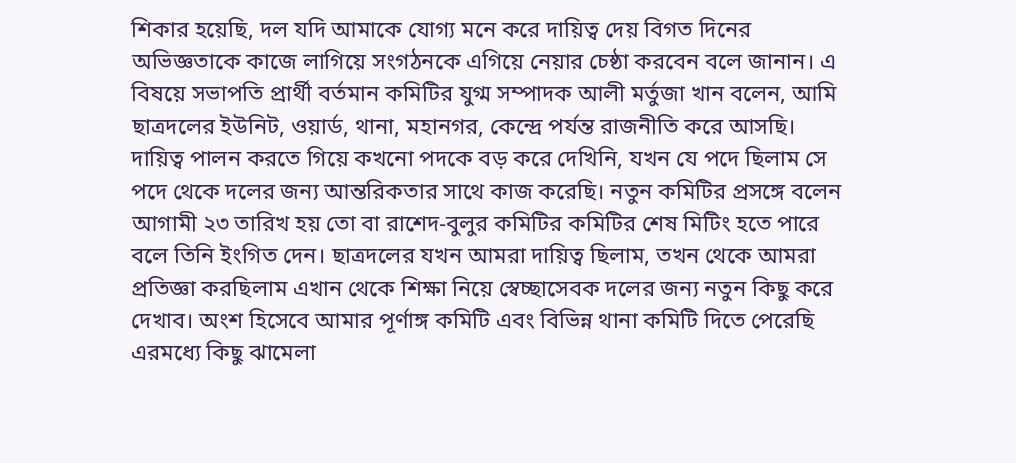শিকার হয়েছি, দল যদি আমাকে যোগ্য মনে করে দায়িত্ব দেয় বিগত দিনের অভিজ্ঞতাকে কাজে লাগিয়ে সংগঠনকে এগিয়ে নেয়ার চেষ্ঠা করবেন বলে জানান। এ বিষয়ে সভাপতি প্রার্থী বর্তমান কমিটির যুগ্ম সম্পাদক আলী মর্তুজা খান বলেন, আমি ছাত্রদলের ইউনিট, ওয়ার্ড, থানা, মহানগর, কেন্দ্রে পর্যন্ত রাজনীতি করে আসছি। দায়িত্ব পালন করতে গিয়ে কখনো পদকে বড় করে দেখিনি, যখন যে পদে ছিলাম সে পদে থেকে দলের জন্য আন্তরিকতার সাথে কাজ করেছি। নতুন কমিটির প্রসঙ্গে বলেন আগামী ২৩ তারিখ হয় তো বা রাশেদ-বুলুর কমিটির কমিটির শেষ মিটিং হতে পারে বলে তিনি ইংগিত দেন। ছাত্রদলের যখন আমরা দায়িত্ব ছিলাম, তখন থেকে আমরা প্রতিজ্ঞা করছিলাম এখান থেকে শিক্ষা নিয়ে স্বেচ্ছাসেবক দলের জন্য নতুন কিছু করে দেখাব। অংশ হিসেবে আমার পূর্ণাঙ্গ কমিটি এবং বিভিন্ন থানা কমিটি দিতে পেরেছি এরমধ্যে কিছু ঝামেলা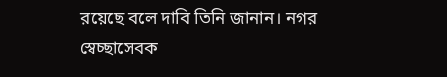রয়েছে বলে দাবি তিনি জানান। নগর স্বেচ্ছাসেবক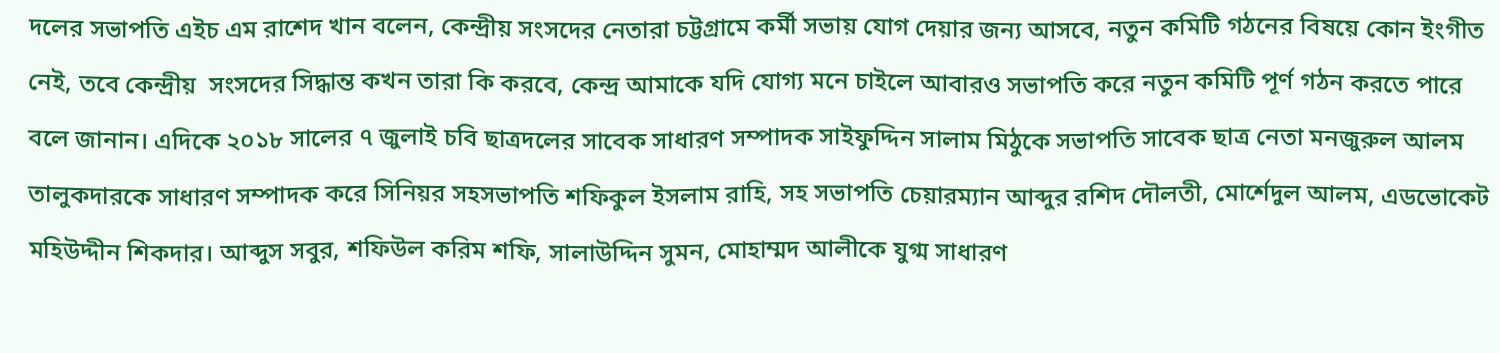দলের সভাপতি এইচ এম রাশেদ খান বলেন, কেন্দ্রীয় সংসদের নেতারা চট্টগ্রামে কর্মী সভায় যোগ দেয়ার জন্য আসবে, নতুন কমিটি গঠনের বিষয়ে কোন ইংগীত নেই, তবে কেন্দ্রীয়  সংসদের সিদ্ধান্ত কখন তারা কি করবে, কেন্দ্র আমাকে যদি যোগ্য মনে চাইলে আবারও সভাপতি করে নতুন কমিটি পূর্ণ গঠন করতে পারে বলে জানান। এদিকে ২০১৮ সালের ৭ জুলাই চবি ছাত্রদলের সাবেক সাধারণ সম্পাদক সাইফুদ্দিন সালাম মিঠুকে সভাপতি সাবেক ছাত্র নেতা মনজুরুল আলম তালুকদারকে সাধারণ সম্পাদক করে সিনিয়র সহসভাপতি শফিকুল ইসলাম রাহি, সহ সভাপতি চেয়ারম্যান আব্দুর রশিদ দৌলতী, মোর্শেদুল আলম, এডভোকেট মহিউদ্দীন শিকদার। আব্দুস সবুর, শফিউল করিম শফি, সালাউদ্দিন সুমন, মোহাম্মদ আলীকে যুগ্ম সাধারণ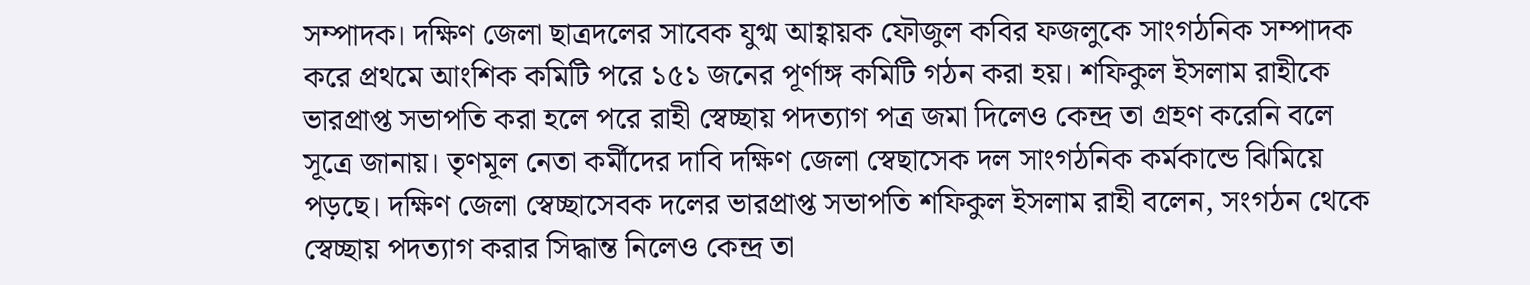সম্পাদক। দক্ষিণ জেলা ছাত্রদলের সাবেক যুগ্ম আহ্বায়ক ফৌজুল কবির ফজলুকে সাংগঠনিক সম্পাদক করে প্রথমে আংশিক কমিটি পরে ১৫১ জনের পূর্ণাঙ্গ কমিটি গঠন করা হয়। শফিকুল ইসলাম রাহীকে ভারপ্রাপ্ত সভাপতি করা হলে পরে রাহী স্বেচ্ছায় পদত্যাগ পত্র জমা দিলেও কেন্দ্র তা গ্রহণ করেনি বলে সূত্রে জানায়। তৃণমূল নেতা কর্মীদের দাবি দক্ষিণ জেলা স্বেছাসেক দল সাংগঠনিক কর্মকান্ডে ঝিমিয়ে পড়ছে। দক্ষিণ জেলা স্বেচ্ছাসেবক দলের ভারপ্রাপ্ত সভাপতি শফিকুল ইসলাম রাহী বলেন, সংগঠন থেকে স্বেচ্ছায় পদত্যাগ করার সিদ্ধান্ত নিলেও কেন্দ্র তা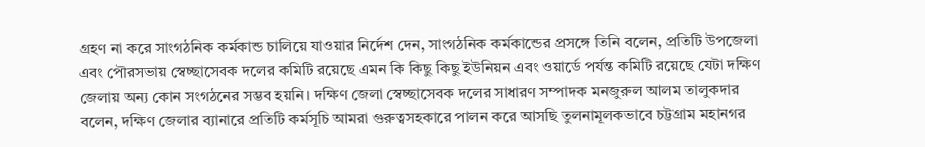গ্রহণ না করে সাংগঠনিক কর্মকান্ড চালিয়ে যাওয়ার নির্দেশ দেন, সাংগঠনিক কর্মকান্ডের প্রসঙ্গে তিনি বলেন, প্রতিটি উপজেলা এবং পৌরসভায় স্বেচ্ছাসেবক দলের কমিটি রয়েছে এমন কি কিছু কিছু ইউনিয়ন এবং ওয়ার্ডে পর্যন্ত কমিটি রয়েছে যেটা দক্ষিণ জেলায় অন্য কোন সংগঠনের সম্ভব হয়নি। দক্ষিণ জেলা স্বেচ্ছাসেবক দলের সাধারণ সম্পাদক মনজুরুল আলম তালুকদার বলেন, দক্ষিণ জেলার ব্যানারে প্রতিটি কর্মসূচি আমরা গুরুত্বসহকারে পালন করে আসছি তুলনামূলকভাবে চট্টগ্রাম মহানগর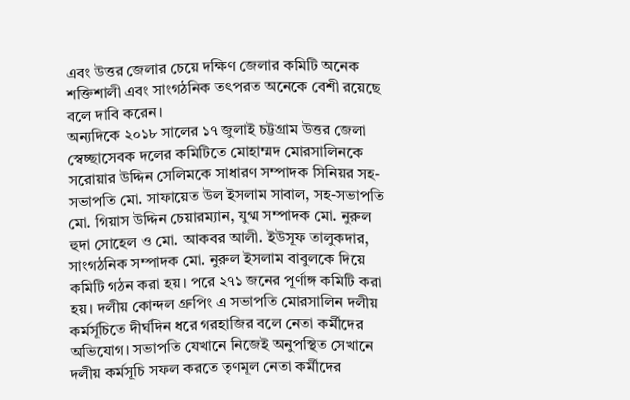এবং উত্তর জেলার চেয়ে দক্ষিণ জেলার কমিটি অনেক শক্তিশালী এবং সাংগঠনিক তৎপরত অনেকে বেশী রয়েছে বলে দাবি করেন।
অন্যদিকে ২০১৮ সালের ১৭ জুলাই চট্টগ্রাম উত্তর জেলা স্বেচ্ছাসেবক দলের কমিটিতে মোহাম্মদ মোরসালিনকে সরোয়ার উদ্দিন সেলিমকে সাধারণ সম্পাদক সিনিয়র সহ-সভাপতি মো. সাফায়েত উল ইসলাম সাবাল, সহ-সভাপতি মো. গিয়াস উদ্দিন চেয়ারম্যান, যুগ্ম সম্পাদক মো. নুরুল হুদা সোহেল ও মো. আকবর আলী. ইউসূফ তালুকদার, সাংগঠনিক সম্পাদক মো. নুরুল ইসলাম বাবুলকে দিয়ে কমিটি গঠন করা হয়। পরে ২৭১ জনের পূর্ণাঙ্গ কমিটি করা হয়। দলীয় কোন্দল গ্রুপিং এ সভাপতি মোরসালিন দলীয় কর্মর্সূচিতে দীর্ঘদিন ধরে গরহাজির বলে নেতা কর্মীদের অভিযোগ। সভাপতি যেখানে নিজেই অনুপস্থিত সেখানে দলীয় কর্মসূচি সফল করতে তৃণমূল নেতা কর্মীদের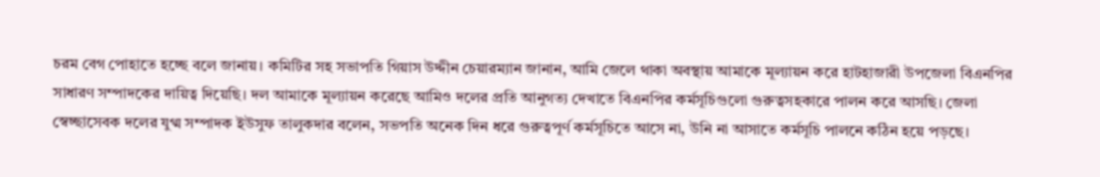চরম বেগ পোহাতে হচ্ছে বলে জানায়। কমিটির সহ সভাপতি গিয়াস উদ্দীন চেয়ারম্যান জানান, আমি জেলে থাকা অবস্থায় আমাকে মূল্যায়ন করে হাটহাজারী উপজেলা বিএনপির সাধারণ সম্পাদকের দায়িত্ব দিয়েছি। দল আমাকে মূল্যায়ন করেছে আমিও দলের প্রতি আনুগত্য দেখাতে বিএনপির কর্মসূচিগুলো গুরুত্বসহকারে পালন করে আসছি। জেলা স্বেচ্ছাসেবক দলের যুগ্ম সম্পাদক ইউসুফ তালুকদার বলেন, সভপতি অনেক দিন ধরে গুরুত্বপূর্ণ কর্মসূচিতে আসে না, উনি না আসাতে কর্মসূচি পালনে কঠিন হয়ে পড়ছে।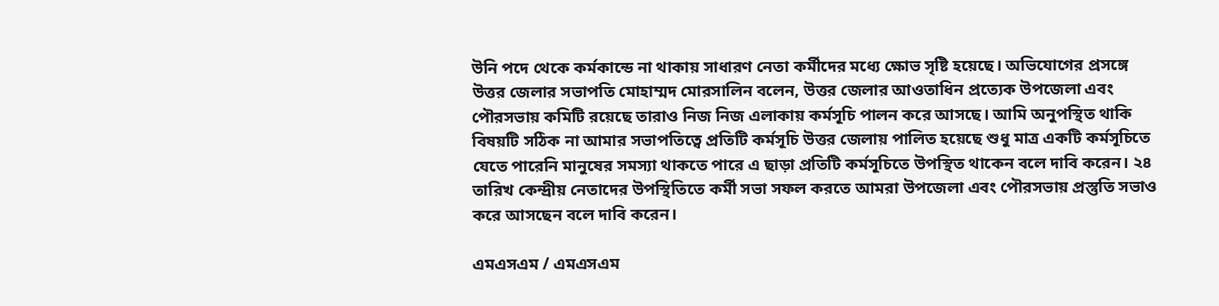উনি পদে থেকে কর্মকান্ডে না থাকায় সাধারণ নেতা কর্মীদের মধ্যে ক্ষোভ সৃষ্টি হয়েছে। অভিযোগের প্রসঙ্গে উত্তর জেলার সভাপতি মোহাম্মদ মোরসালিন বলেন, উত্তর জেলার আওতাধিন প্রত্যেক উপজেলা এবং পৌরসভায় কমিটি রয়েছে তারাও নিজ নিজ এলাকায় কর্মসূচি পালন করে আসছে। আমি অনুপস্থিত থাকি বিষয়টি সঠিক না আমার সভাপতিত্বে প্রতিটি কর্মসূচি উত্তর জেলায় পালিত হয়েছে শুধু মাত্র একটি কর্মসূচিতে যেতে পারেনি মানুষের সমস্যা থাকতে পারে এ ছাড়া প্রতিটি কর্মসূচিতে উপস্থিত থাকেন বলে দাবি করেন। ২৪ তারিখ কেন্দ্রীয় নেতাদের উপস্থিতিতে কর্মী সভা সফল করতে আমরা উপজেলা এবং পৌরসভায় প্রস্তুতি সভাও করে আসছেন বলে দাবি করেন।

এমএসএম / এমএসএম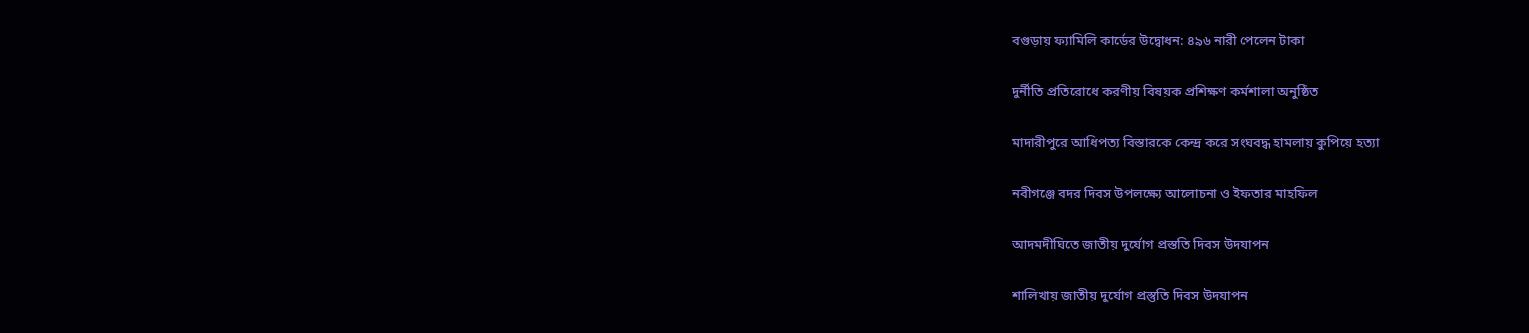বগুড়ায় ফ্যামিলি কার্ডের উদ্বোধন: ৪৯৬ নারী পেলেন টাকা

দুর্নীতি প্রতিরোধে করণীয় বিষয়ক প্রশিক্ষণ কর্মশালা অনুষ্ঠিত

মাদারীপুরে আধিপত্য বিস্তারকে কেন্দ্র করে সংঘবদ্ধ হামলায় কুপিয়ে হত্যা

নবীগঞ্জে বদর দিবস উপলক্ষ্যে আলোচনা ও ইফতার মাহফিল

আদমদীঘিতে জাতীয় দুর্যোগ প্রস্ততি দিবস উদযাপন

শালিখায় জাতীয় দুর্যোগ প্রস্তুতি দিবস উদযাপন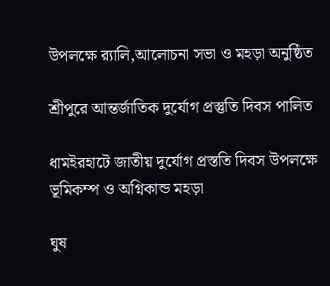উপলক্ষে র‍্যালি,আলোচনা সভা ও মহড়া অনুষ্ঠিত

শ্রীপুরে আন্তর্জাতিক দুর্যোগ প্রস্তুতি দিবস পালিত

ধামইরহাটে জাতীয় দুর্যোগ প্রস্ততি দিবস উপলক্ষে ভূমিকম্প ও অগ্নিকান্ড মহড়া

ঘুষ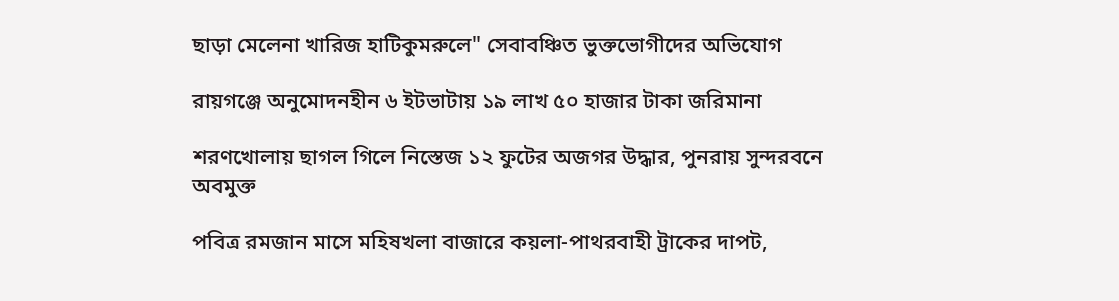ছাড়া মেলেনা খারিজ হাটিকুমরুলে" সেবাবঞ্চিত ভুক্তভোগীদের অভিযোগ

রায়গঞ্জে অনুমোদনহীন ৬ ইটভাটায় ১৯ লাখ ৫০ হাজার টাকা জরিমানা

শরণখোলায় ছাগল গিলে নিস্তেজ ১২ ফুটের অজগর উদ্ধার, পুনরায় সুন্দরবনে অবমুক্ত

পবিত্র রমজান মাসে মহিষখলা বাজারে কয়লা-পাথরবাহী ট্রাকের দাপট,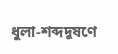ধুলা-শব্দদূষণে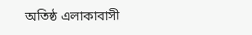অতিষ্ঠ এলাকাবাসী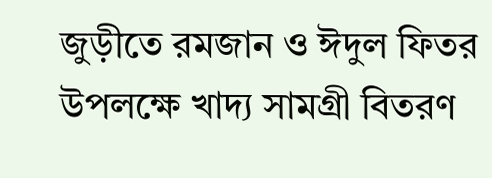জুড়ীতে রমজান ও ঈদুল ফিতর উপলক্ষে খাদ্য সামগ্রী বিতরণ